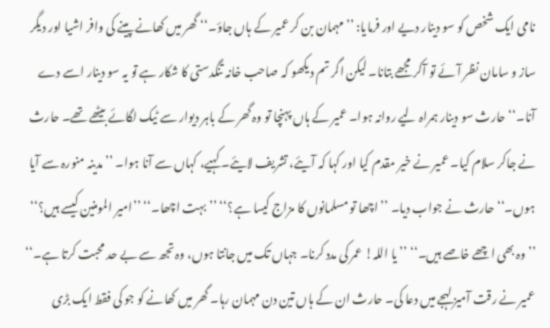نامی ایک شخص کو سو دینار دیے اور فرمایا: ’’مہمان بن کر عمیر کے ہاں جاؤ۔‘‘ گھر میں کھانے پینے کی وافر اشیا اور دیگر ساز و سامان نظر آئے تو آکر مجھے بتانا۔ لیکن اگر تم دیکھو کہ صاحب خانہ تنگدستی کا شکار ہے تو یہ سو دینار اسے دے آنا۔‘‘ حارث سو دینار ہمراہ لیے روانہ ہوا۔ عمیر کے ہاں پہنچا تو وہ گھر کے باہر دیوار سے ٹیک لگائے بیٹھے تھے۔ حارث نے جاکر سلام کیا۔ عمیر نے خیر مقدم کیا اور کہا کہ آیئے، تشریف لایئے۔ کہیے، کہاں سے آنا ہوا۔ ’’مدینہ منورہ سے آیا ہوں۔‘‘ حارث نے جواب دیا۔ ’’اچھا تو مسلمانوں کا مزاج کیسا ہے؟‘‘ ’’بہت اچھا۔‘‘ ’’امیر المومنین کیسے ہیں؟‘‘ ’’وہ بھی اچھے خاصے ہیں۔‘‘ ’’یا اللہ! عمر کی مدد کرنا۔ جہاں تک میں جانتا ہوں، وہ تجھ سے بے حد محبت کرتا ہے۔‘‘ عمیر نے رقت آمیز لہجے میں دعا کی۔ حارث ان کے ہاں تین دن مہمان رہا۔ گھر میں کھانے کو جو کی فقط ایک بڑی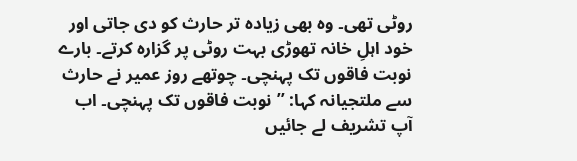روٹی تھی۔ وہ بھی زیادہ تر حارث کو دی جاتی اور خود اہلِ خانہ تھوڑی بہت روٹی پر گزارہ کرتے۔ بارے نوبت فاقوں تک پہنچی۔ چوتھے روز عمیر نے حارث سے ملتجیانہ کہا: ’’نوبت فاقوں تک پہنچی۔ اب آپ تشریف لے جائیں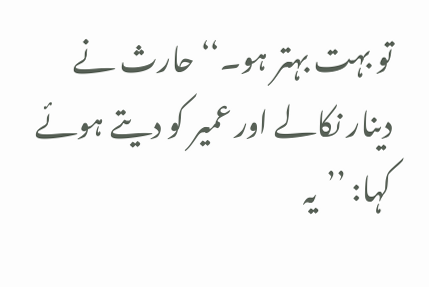تو بہت بہتر ہو۔‘‘ حارث نے دینار نکالے اور عمیر کو دیتے ہوئے کہا: ’’یہ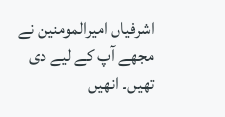اشرفیاں امیرالمومنین نے مجھے آپ کے لیے دی تھیں۔ انھیں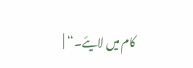کام میں لایئے۔‘‘ |